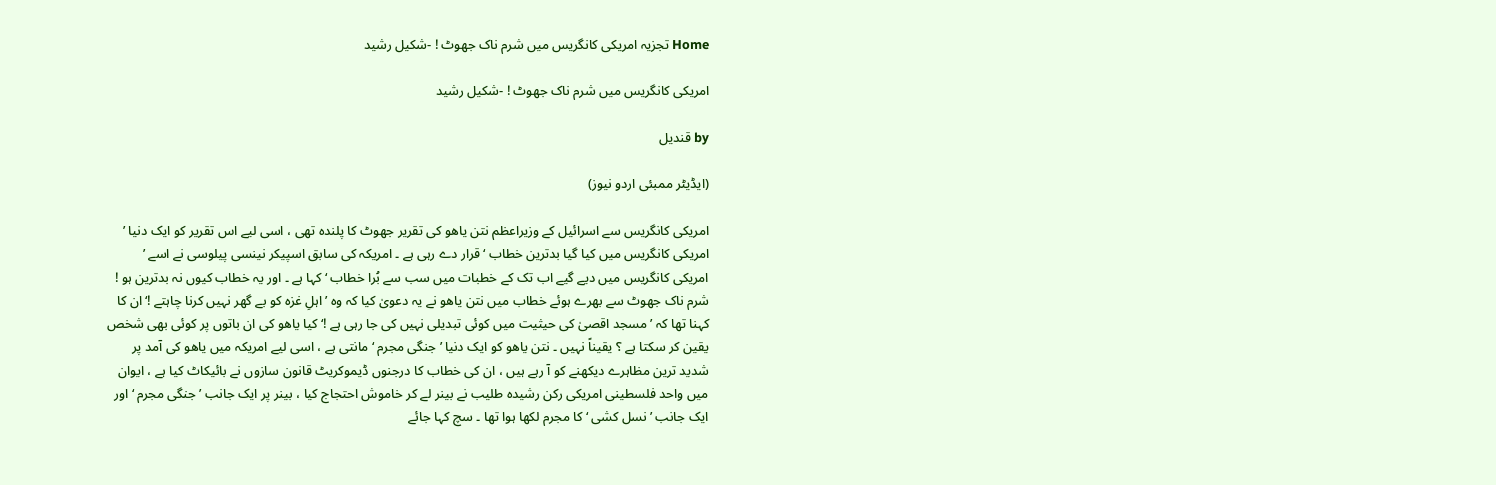Home تجزیہ امریکی کانگریس میں شرم ناک جھوٹ ! -شکیل رشید

امریکی کانگریس میں شرم ناک جھوٹ ! -شکیل رشید

by قندیل

(ایڈیٹر ممبئی اردو نیوز)

امریکی کانگریس سے اسرائیل کے وزیراعظم نتن یاھو کی تقریر جھوٹ کا پلندہ تھی ، اسی لیے اس تقریر کو ایک دنیا ’ امریکی کانگریس میں کیا گیا بدترین خطاب ‘ قرار دے رہی ہے ۔ امریکہ کی سابق اسپیکر نینسی پیلوسی نے اسے ’ امریکی کانگریس میں دیے گیے اب تک کے خطبات میں سب سے بُرا خطاب ‘ کہا ہے ۔ اور یہ خطاب کیوں نہ بدترین ہو ! شرم ناک جھوٹ سے بھرے ہوئے خطاب میں نتن یاھو نے یہ دعویٰ کیا کہ وہ ’ اہلِ غزہ کو بے گھر نہیں کرنا چاہتے !‘ان کا کہنا تھا کہ ’ مسجد اقصیٰ کی حیثیت میں کوئی تبدیلی نہیں کی جا رہی ہے !‘ کیا یاھو کی ان باتوں پر کوئی بھی شخص یقین کر سکتا ہے ؟ یقیناً نہیں ۔ نتن یاھو کو ایک دنیا ’ جنگی مجرم ‘ مانتی ہے ، اسی لیے امریکہ میں یاھو کی آمد پر شدید ترین مظاہرے دیکھنے کو آ رہے ہیں ، ان کی خطاب کا درجنوں ڈیموکریٹ قانون سازوں نے بائیکاٹ کیا ہے ، ایوان میں واحد فلسطینی امریکی رکن رشیدہ طلیب نے بینر لے کر خاموش احتجاج کیا ، بینر پر ایک جانب ’ جنگی مجرم ‘ اور ایک جانب ’ نسل کشی ‘ کا مجرم لکھا ہوا تھا ۔ سچ کہا جائے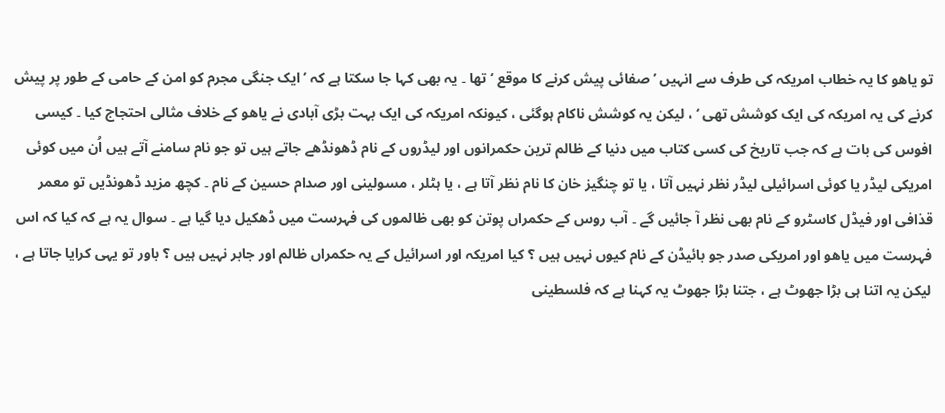تو یاھو کا یہ خطاب امریکہ کی طرف سے انہیں ’ صفائی پیش کرنے کا موقع ‘ تھا ۔ یہ بھی کہا جا سکتا ہے کہ ’ ایک جنگی مجرم کو امن کے حامی کے طور پر پیش کرنے کی یہ امریکہ کی ایک کوشش تھی ‘ ، لیکن یہ کوشش ناکام ہوگئی ، کیونکہ امریکہ کی ایک بہت بڑی آبادی نے یاھو کے خلاف مثالی احتجاج کیا ۔ کیسی افوس کی بات ہے کہ جب تاریخ کی کسی کتاب میں دنیا کے ظالم ترین حکمرانوں اور لیڈروں کے نام ڈھونڈھے جاتے ہیں تو جو نام سامنے آتے ہیں اُن میں کوئی امریکی لیڈر یا کوئی اسرائیلی لیڈر نظر نہیں آتا ، یا تو چنگیز خان کا نام نظر آتا ہے ، یا ہٹلر ، مسولینی اور صدام حسین کے نام ۔ کچھ مزید ڈھونڈیں تو معمر قذافی اور فیڈل کاسٹرو کے نام بھی نظر آ جائیں گے ۔ آب روس کے حکمراں پوتن کو بھی ظالموں کی فہرست میں ڈھکیل دیا گیا ہے ۔ سوال یہ ہے کہ کیا کہ اس فہرست میں یاھو اور امریکی صدر جو بائیڈن کے نام کیوں نہیں ہیں ؟ کیا امریکہ اور اسرائیل کے یہ حکمراں ظالم اور جابر نہیں ہیں ؟ باور تو یہی کرایا جاتا ہے ، لیکن یہ اتنا ہی بڑا جھوٹ ہے ، جتنا بڑا جھوٹ یہ کہنا ہے کہ فلسطینی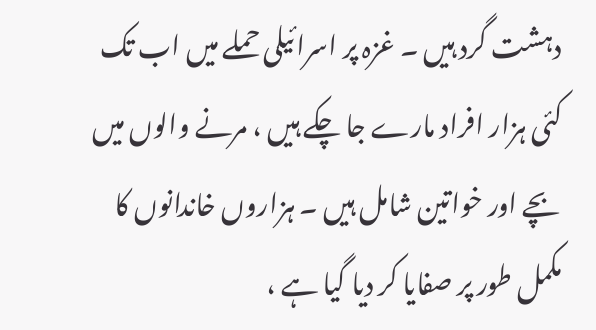دہشت گرد ہیں ۔ غزہ پر اسرائیلی حملے میں اب تک کئی ہزار افراد مارے جا چکے ہیں ، مرنے والوں میں بچے اور خواتین شامل ہیں ۔ ہزاروں خاندانوں کا مکمل طور پر صفایا کر دیا گیا ہے ،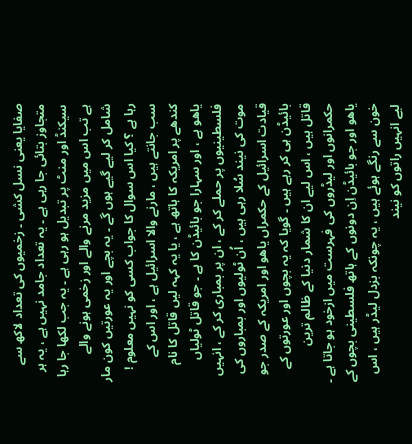صفایا یعنی نسل کشی ۔ زخمیوں کی تعداد لاکھ سے متجاوز بتائی جا رہی ہے ۔ یہ تعداد جامد نہیں ہے ، یہ ہر سیکنڈ اور منٹ پر تبدیل ہو رہی ہے ۔ یہ جب لکھا جا رہا ہے تب اس میں مزید مرنے والے اور زخمی ہونے والے شامل کر لیے گیے ہوں گے ۔ یہ بچے اور یہ عورتیں کون مار رہا ہے ؟ کیا اس سوال کا جواب کسی کو نہیں معلوم ! سب جانتے ہیں ، مارنے والا اسرائیل ہے ، اور اس کے کندھے پر امریکہ کا ہاتھ ہے ، یا یہ کہہ لیں قاتل کا نام یاھو ہے ، اور سہارا جو بائیڈن کا ہے ۔ جو قاتل ٹولیاں فلسطینیوں پر حملے کر کے ، ان پر بمباری کر کے ، انہیں موت کی نیند سُلا رہی ہیں ، اُن ٹولیوں اور بمباروں کی قیادت اسرائیل کے حکمراں یاھو اور امریکہ کے صدر جو بائیڈن ہی کر رہے ہیں ۔ گویا کہ یہ بچوں اور عورتوں کے قاتل ہیں ، اس لیے ان کا شمار دنیا کے ظالم ترین حکمرانوں اور لیڈروں کی فہرست میں ازخود ہو جاتا ہے ۔ یاھو اور جو بائیڈن اِن دونوں کے ہاتھ فلسطینی بچوں کے خون سے رنگے ہوئے ہیں ، یہ چونکہ بزدل لیڈر ہیں ، اس لیے انہیں راتوں کو نیند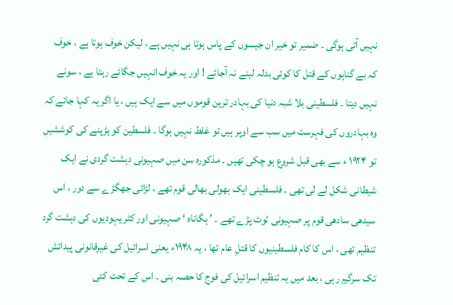نہیں آتی ہوگی ۔ ضمیر تو خیر ان جیسوں کے پاس ہوتا ہی نہیں ہے ، لیکن خوف ہوتا ہے ، خوف کہ بے گناہوں کے قتل کا کوئی بدلہ لینے نہ آجائے ! اور یہ خوف انہیں جگائے رہتا ہے ، سونے نہیں دیتا ۔ فلسطینی بلا شبہ دنیا کی بہادر ترین قوموں میں سے ایک ہیں ، یا اگر یہ کہا جائے کہ وہ بہادروں کی فہرست میں سب سے اوپر ہیں تو غلط نہیں ہوگا ۔ فلسطین کو ہڑپنے کی کوششیں تو ۱۹۲۴ ء سے بھی قبل شروع ہو چکی تھیں ۔ مذکورہ سن میں صہیونی دہشت گردی نے ایک شیطانی شکل لے لی تھی ۔ فلسطینی ایک بھولی بھالی قوم تھے ، لڑائی جھگڑے سے دور ، اس سیدھی سادھی قوم پر صہیونی ٹوٹ پڑے تھے ۔ ’ ہگاناہ ‘ صہیونی اور کٹر یہودیوں کی دہشت گرد تنظیم تھی ، اس کا کام فلسطینیوں کا قتلِ عام تھا ، یہ ۱۹۴۸ء یعنی اسرائیل کی غیرقانونی پیدائش تک سرگرم رہی ، بعد میں یہ تنظیم اسرائیل کی فوج کا حصہ بنی ۔ اس کے تحت کئی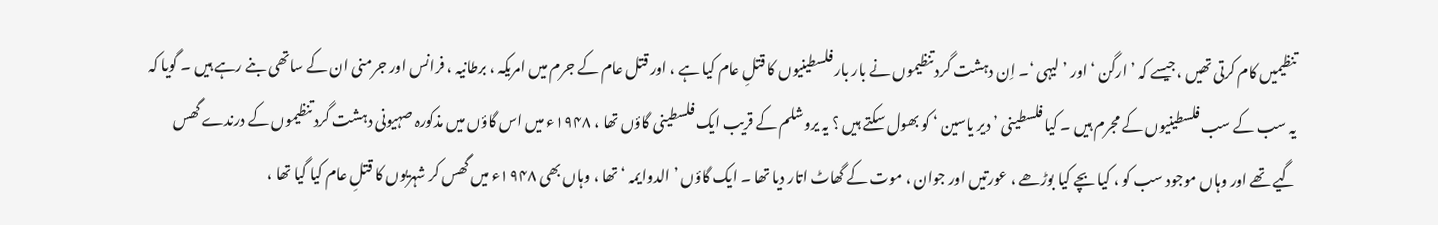تنظیمیں کام کرتی تھیں ،جیسے کہ ’ ارگن ‘ اور ’ لیہی ‘۔ اِن دہشت گرد تنظیموں نے بار بار فلسطینیوں کا قتلِ عام کیا ہے ، اور قتل عام کے جرم میں امریکہ ، برطانیہ ، فرانس اور جرمنی ان کے ساتھی بنے رہے ہیں ۔ گویا کہ یہ سب کے سب فلسطینیوں کے مجرم ہیں ۔ کیا فلسطینی ’ دیر یاسین ‘ کو بھول سکتے ہیں ؟ یہ یروشلم کے قریب ایک فلسطینی گاؤں تھا ، ۱۹۴۸ء میں اس گاؤں میں مذکورہ صہیونی دہشت گرد تنظیموں کے درندے گھس گیے تھے اور وہاں موجود سب کو ، کیا بچے کیا بوڑھے ، عورتیں اور جوان ، موت کے گھاٹ اتار دیا تھا ۔ ایک گاؤں ’ الدوایمہ ‘ تھا ، وہاں بھی ۱۹۴۸ء میں گھس کر شہریوں کا قتلِ عام کیا گیا تھا ،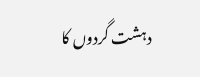دہشت گردوں کا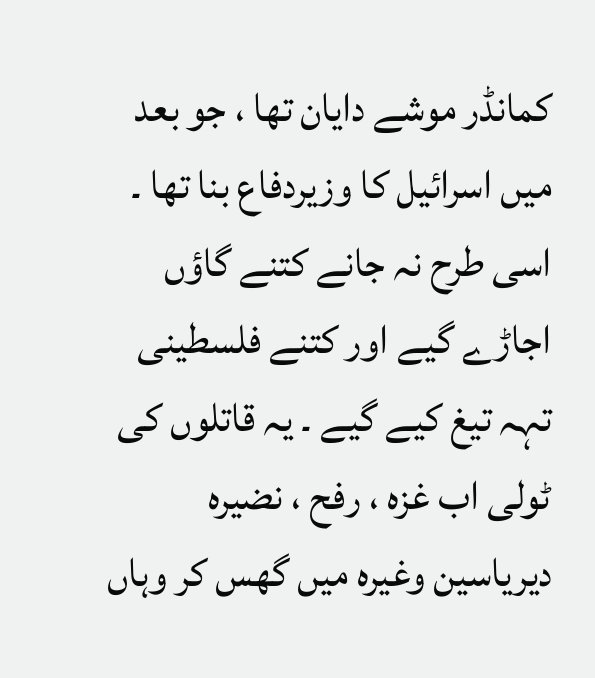کمانڈر موشے دایان تھا ، جو بعد میں اسرائیل کا وزیردفاع بنا تھا ۔ اسی طرح نہ جانے کتنے گاؤں اجاڑے گیے اور کتنے فلسطینی تہہ تیغ کیے گیے ۔ یہ قاتلوں کی ٹولی اب غزہ ، رفح ، نضیرہ دیریاسین وغیرہ میں گھس کر وہاں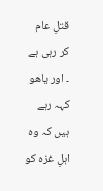قتلِ عام کر رہی ہے ۔ اور یاھو کہہ رہے ہیں کہ وہ اہلِ غزہ کو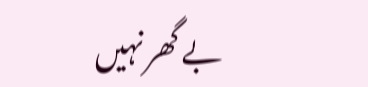بے گھر نہیں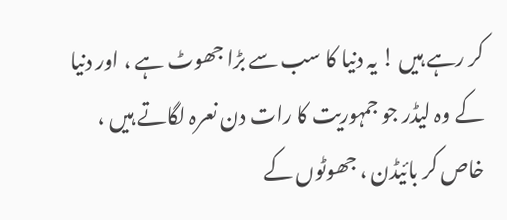کر رہے ہیں ! یہ دنیا کا سب سے بڑا جھوٹ ہے ، اور دنیا کے وہ لیڈر جو جمہوریت کا رات دن نعرہ لگاتے ہیں ، خاص کر بائیڈن ، جھوٹوں کے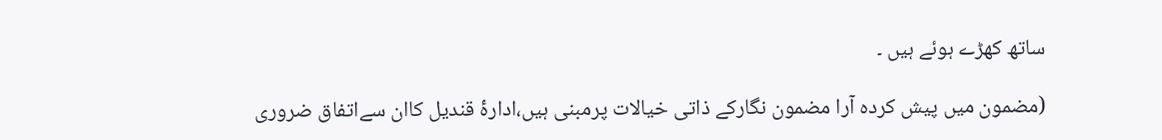ساتھ کھڑے ہوئے ہیں ۔

(مضمون میں پیش کردہ آرا مضمون نگارکے ذاتی خیالات پرمبنی ہیں،ادارۂ قندیل کاان سےاتفاق ضروری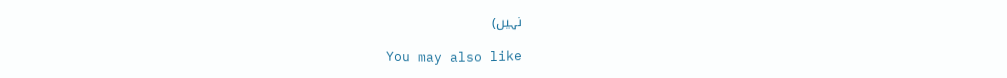نہیں)

You may also like